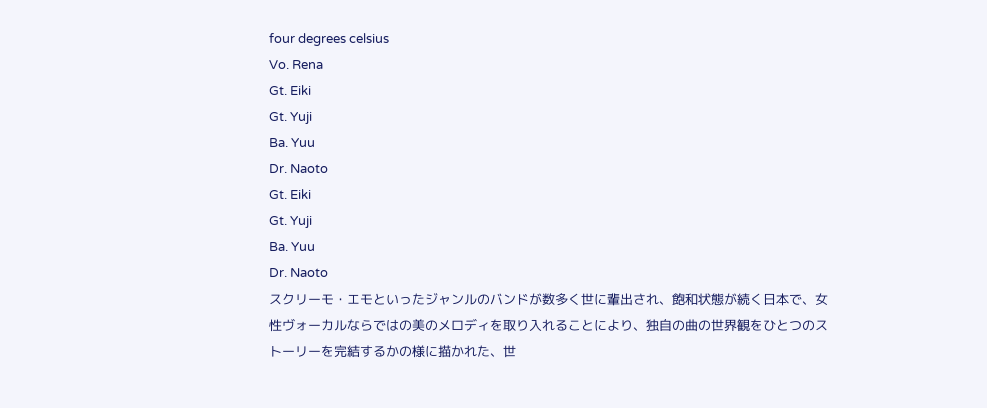four degrees celsius
Vo. Rena
Gt. Eiki
Gt. Yuji
Ba. Yuu
Dr. Naoto
Gt. Eiki
Gt. Yuji
Ba. Yuu
Dr. Naoto
スクリーモ・エモといったジャンルのバンドが数多く世に輩出され、飽和状態が続く日本で、女性ヴォーカルならではの美のメロディを取り入れることにより、独自の曲の世界観をひとつのストーリーを完結するかの様に描かれた、世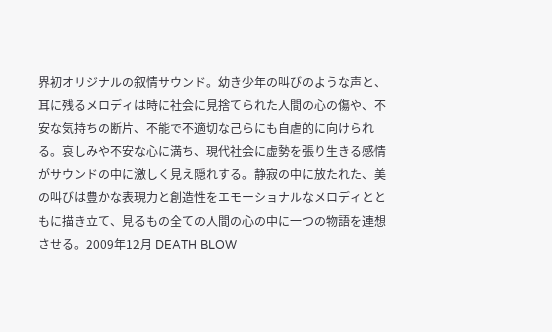界初オリジナルの叙情サウンド。幼き少年の叫びのような声と、耳に残るメロディは時に社会に見捨てられた人間の心の傷や、不安な気持ちの断片、不能で不適切な己らにも自虐的に向けられる。哀しみや不安な心に満ち、現代社会に虚勢を張り生きる感情がサウンドの中に激しく見え隠れする。静寂の中に放たれた、美の叫びは豊かな表現力と創造性をエモーショナルなメロディとともに描き立て、見るもの全ての人間の心の中に一つの物語を連想させる。2009年12月 DEATH BLOW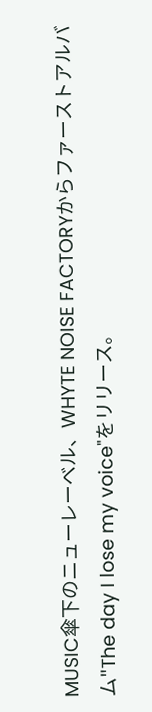MUSIC傘下のニューレーベル、WHYTE NOISE FACTORYからファーストアルバム"The day I lose my voice"をリリース。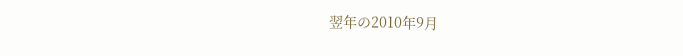翌年の2010年9月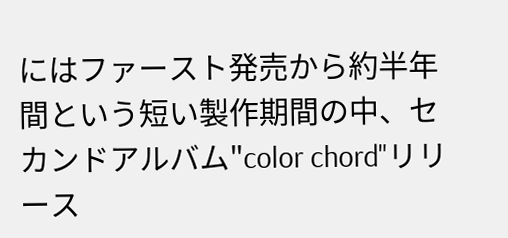にはファースト発売から約半年間という短い製作期間の中、セカンドアルバム"color chord"リリース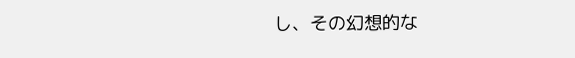し、その幻想的な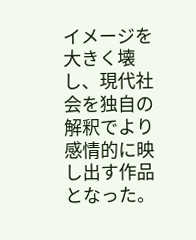イメージを大きく壊し、現代社会を独自の解釈でより感情的に映し出す作品となった。